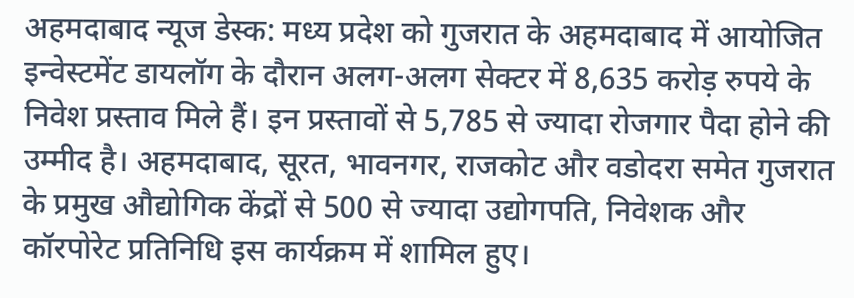अहमदाबाद न्यूज डेस्क: मध्य प्रदेश को गुजरात के अहमदाबाद में आयोजित इन्वेस्टमेंट डायलॉग के दौरान अलग-अलग सेक्टर में 8,635 करोड़ रुपये के निवेश प्रस्ताव मिले हैं। इन प्रस्तावों से 5,785 से ज्यादा रोजगार पैदा होने की उम्मीद है। अहमदाबाद, सूरत, भावनगर, राजकोट और वडोदरा समेत गुजरात के प्रमुख औद्योगिक केंद्रों से 500 से ज्यादा उद्योगपति, निवेशक और कॉरपोरेट प्रतिनिधि इस कार्यक्रम में शामिल हुए।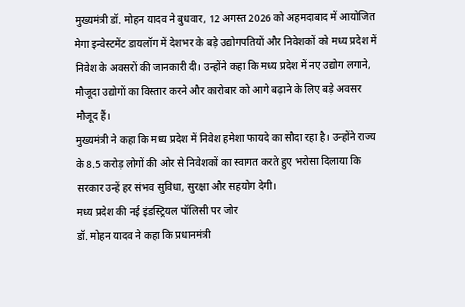मुख्यमंत्री डॉ. मोहन यादव ने बुधवार, 12 अगस्त 2026 को अहमदाबाद में आयोजित मेगा इन्वेस्टमेंट डायलॉग में देशभर के बड़े उद्योगपतियों और निवेशकों को मध्य प्रदेश में निवेश के अवसरों की जानकारी दी। उन्होंने कहा कि मध्य प्रदेश में नए उद्योग लगाने, मौजूदा उद्योगों का विस्तार करने और कारोबार को आगे बढ़ाने के लिए बड़े अवसर मौजूद हैं।
मुख्यमंत्री ने कहा कि मध्य प्रदेश में निवेश हमेशा फायदे का सौदा रहा है। उन्होंने राज्य के 8.5 करोड़ लोगों की ओर से निवेशकों का स्वागत करते हुए भरोसा दिलाया कि सरकार उन्हें हर संभव सुविधा, सुरक्षा और सहयोग देगी।
मध्य प्रदेश की नई इंडस्ट्रियल पॉलिसी पर जोर
डॉ. मोहन यादव ने कहा कि प्रधानमंत्री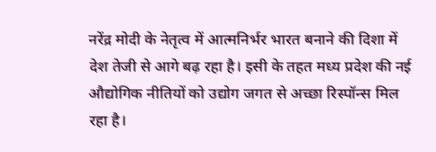नरेंद्र मोदी के नेतृत्व में आत्मनिर्भर भारत बनाने की दिशा में देश तेजी से आगे बढ़ रहा है। इसी के तहत मध्य प्रदेश की नई औद्योगिक नीतियों को उद्योग जगत से अच्छा रिस्पॉन्स मिल रहा है।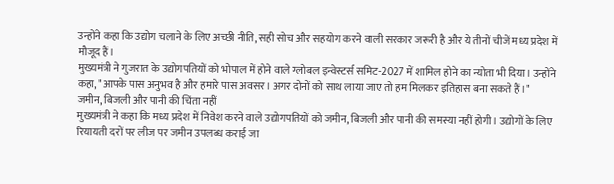उन्होंने कहा कि उद्योग चलाने के लिए अच्छी नीति, सही सोच और सहयोग करने वाली सरकार जरूरी है और ये तीनों चीजें मध्य प्रदेश में मौजूद हैं।
मुख्यमंत्री ने गुजरात के उद्योगपतियों को भोपाल में होने वाले ग्लोबल इन्वेस्टर्स समिट-2027 में शामिल होने का न्योता भी दिया। उन्होंने कहा, "आपके पास अनुभव है और हमारे पास अवसर। अगर दोनों को साथ लाया जाए तो हम मिलकर इतिहास बना सकते हैं।"
जमीन, बिजली और पानी की चिंता नहीं
मुख्यमंत्री ने कहा कि मध्य प्रदेश में निवेश करने वाले उद्योगपतियों को जमीन, बिजली और पानी की समस्या नहीं होगी। उद्योगों के लिए रियायती दरों पर लीज पर जमीन उपलब्ध कराई जा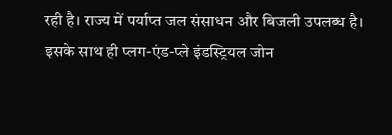रही है। राज्य में पर्याप्त जल संसाधन और बिजली उपलब्ध है। इसके साथ ही प्लग-एंड-प्ले इंडस्ट्रियल जोन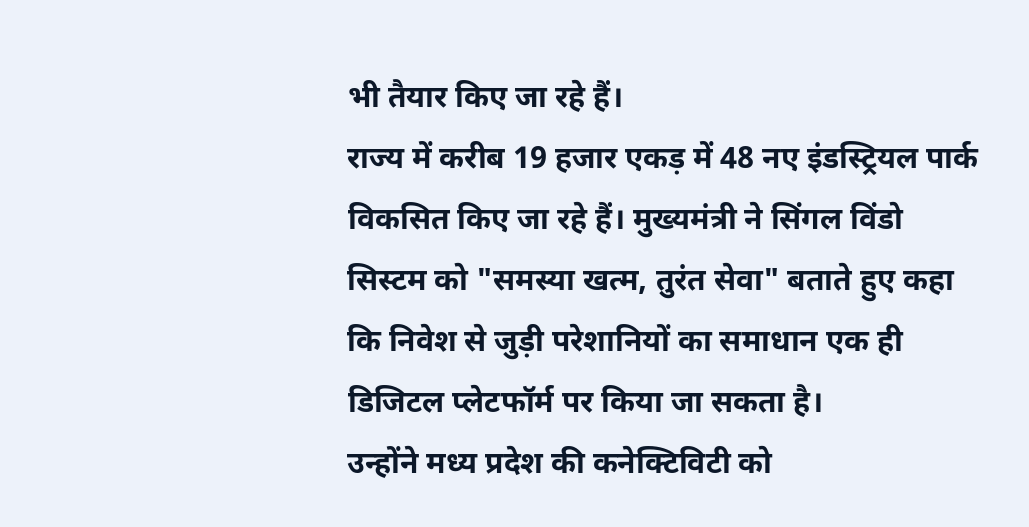भी तैयार किए जा रहे हैं।
राज्य में करीब 19 हजार एकड़ में 48 नए इंडस्ट्रियल पार्क विकसित किए जा रहे हैं। मुख्यमंत्री ने सिंगल विंडो सिस्टम को "समस्या खत्म, तुरंत सेवा" बताते हुए कहा कि निवेश से जुड़ी परेशानियों का समाधान एक ही डिजिटल प्लेटफॉर्म पर किया जा सकता है।
उन्होंने मध्य प्रदेश की कनेक्टिविटी को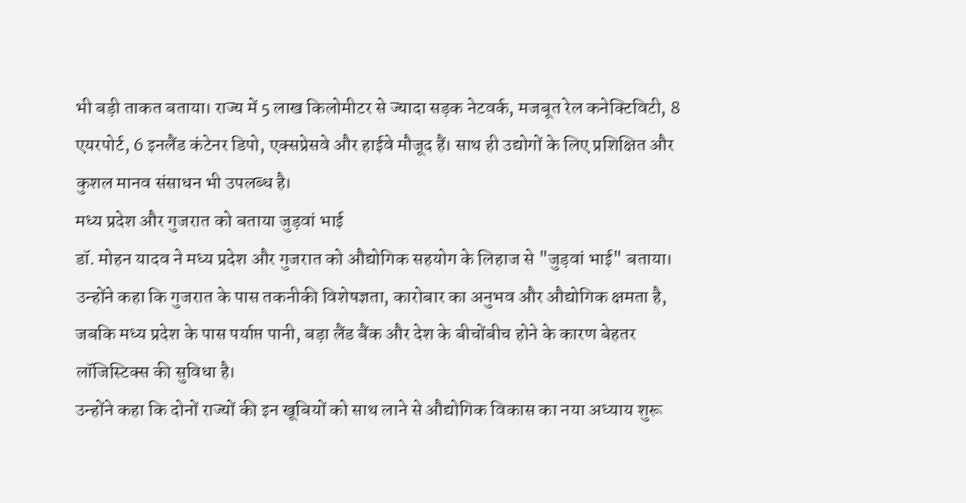भी बड़ी ताकत बताया। राज्य में 5 लाख किलोमीटर से ज्यादा सड़क नेटवर्क, मजबूत रेल कनेक्टिविटी, 8 एयरपोर्ट, 6 इनलैंड कंटेनर डिपो, एक्सप्रेसवे और हाईवे मौजूद हैं। साथ ही उद्योगों के लिए प्रशिक्षित और कुशल मानव संसाधन भी उपलब्ध है।
मध्य प्रदेश और गुजरात को बताया जुड़वां भाई
डॉ. मोहन यादव ने मध्य प्रदेश और गुजरात को औद्योगिक सहयोग के लिहाज से "जुड़वां भाई" बताया। उन्होंने कहा कि गुजरात के पास तकनीकी विशेषज्ञता, कारोबार का अनुभव और औद्योगिक क्षमता है, जबकि मध्य प्रदेश के पास पर्याप्त पानी, बड़ा लैंड बैंक और देश के बीचोंबीच होने के कारण बेहतर लॉजिस्टिक्स की सुविधा है।
उन्होंने कहा कि दोनों राज्यों की इन खूबियों को साथ लाने से औद्योगिक विकास का नया अध्याय शुरू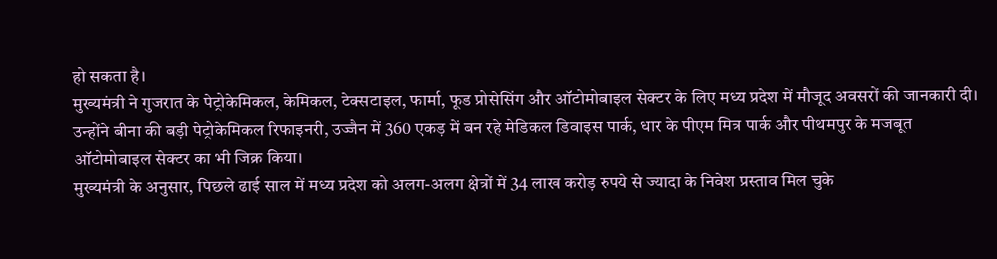हो सकता है।
मुख्यमंत्री ने गुजरात के पेट्रोकेमिकल, केमिकल, टेक्सटाइल, फार्मा, फूड प्रोसेसिंग और ऑटोमोबाइल सेक्टर के लिए मध्य प्रदेश में मौजूद अवसरों की जानकारी दी। उन्होंने बीना की बड़ी पेट्रोकेमिकल रिफाइनरी, उज्जैन में 360 एकड़ में बन रहे मेडिकल डिवाइस पार्क, धार के पीएम मित्र पार्क और पीथमपुर के मजबूत ऑटोमोबाइल सेक्टर का भी जिक्र किया।
मुख्यमंत्री के अनुसार, पिछले ढाई साल में मध्य प्रदेश को अलग-अलग क्षेत्रों में 34 लाख करोड़ रुपये से ज्यादा के निवेश प्रस्ताव मिल चुके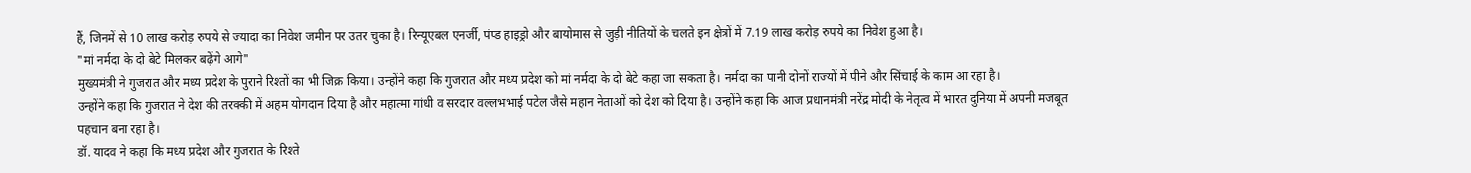हैं, जिनमें से 10 लाख करोड़ रुपये से ज्यादा का निवेश जमीन पर उतर चुका है। रिन्यूएबल एनर्जी, पंप्ड हाइड्रो और बायोमास से जुड़ी नीतियों के चलते इन क्षेत्रों में 7.19 लाख करोड़ रुपये का निवेश हुआ है।
"मां नर्मदा के दो बेटे मिलकर बढ़ेंगे आगे"
मुख्यमंत्री ने गुजरात और मध्य प्रदेश के पुराने रिश्तों का भी जिक्र किया। उन्होंने कहा कि गुजरात और मध्य प्रदेश को मां नर्मदा के दो बेटे कहा जा सकता है। नर्मदा का पानी दोनों राज्यों में पीने और सिंचाई के काम आ रहा है।
उन्होंने कहा कि गुजरात ने देश की तरक्की में अहम योगदान दिया है और महात्मा गांधी व सरदार वल्लभभाई पटेल जैसे महान नेताओं को देश को दिया है। उन्होंने कहा कि आज प्रधानमंत्री नरेंद्र मोदी के नेतृत्व में भारत दुनिया में अपनी मजबूत पहचान बना रहा है।
डॉ. यादव ने कहा कि मध्य प्रदेश और गुजरात के रिश्ते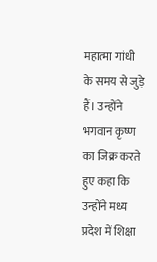महात्मा गांधी के समय से जुड़े हैं। उन्होंने भगवान कृष्ण का जिक्र करते हुए कहा कि उन्होंने मध्य प्रदेश में शिक्षा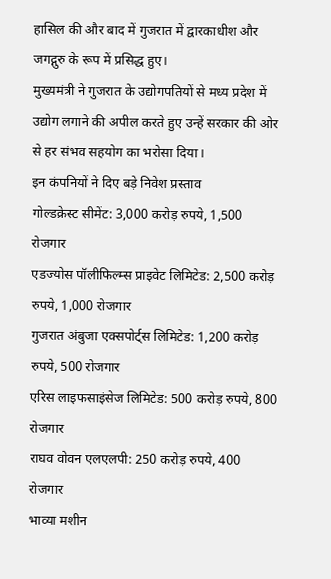हासिल की और बाद में गुजरात में द्वारकाधीश और जगद्गुरु के रूप में प्रसिद्ध हुए।
मुख्यमंत्री ने गुजरात के उद्योगपतियों से मध्य प्रदेश में उद्योग लगाने की अपील करते हुए उन्हें सरकार की ओर से हर संभव सहयोग का भरोसा दिया।
इन कंपनियों ने दिए बड़े निवेश प्रस्ताव
गोल्डक्रेस्ट सीमेंट: 3,000 करोड़ रुपये, 1,500 रोजगार
एडज्योस पॉलीफिल्म्स प्राइवेट लिमिटेड: 2,500 करोड़ रुपये, 1,000 रोजगार
गुजरात अंबुजा एक्सपोर्ट्स लिमिटेड: 1,200 करोड़ रुपये, 500 रोजगार
एरिस लाइफसाइंसेज लिमिटेड: 500 करोड़ रुपये, 800 रोजगार
राघव वोवन एलएलपी: 250 करोड़ रुपये, 400 रोजगार
भाव्या मशीन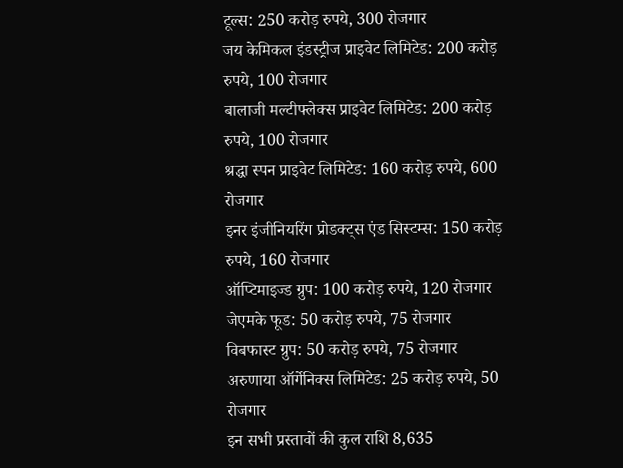टूल्स: 250 करोड़ रुपये, 300 रोजगार
जय केमिकल इंडस्ट्रीज प्राइवेट लिमिटेड: 200 करोड़ रुपये, 100 रोजगार
बालाजी मल्टीफ्लेक्स प्राइवेट लिमिटेड: 200 करोड़ रुपये, 100 रोजगार
श्रद्धा स्पन प्राइवेट लिमिटेड: 160 करोड़ रुपये, 600 रोजगार
इनर इंजीनियरिंग प्रोडक्ट्स एंड सिस्टम्स: 150 करोड़ रुपये, 160 रोजगार
ऑप्टिमाइज्ड ग्रुप: 100 करोड़ रुपये, 120 रोजगार
जेएमके फूड: 50 करोड़ रुपये, 75 रोजगार
विबफास्ट ग्रुप: 50 करोड़ रुपये, 75 रोजगार
अरुणाया ऑर्गेनिक्स लिमिटेड: 25 करोड़ रुपये, 50 रोजगार
इन सभी प्रस्तावों की कुल राशि 8,635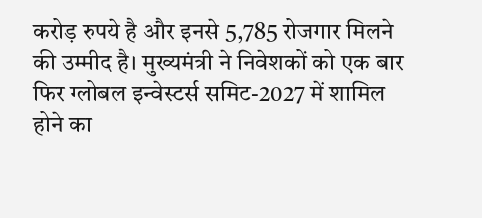करोड़ रुपये है और इनसे 5,785 रोजगार मिलने की उम्मीद है। मुख्यमंत्री ने निवेशकों को एक बार फिर ग्लोबल इन्वेस्टर्स समिट-2027 में शामिल होने का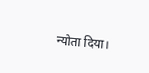न्योता दिया।